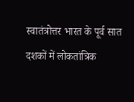स्वातंत्रोत्तर भारत के पूर्व सात दशकों में लोकतांत्रिक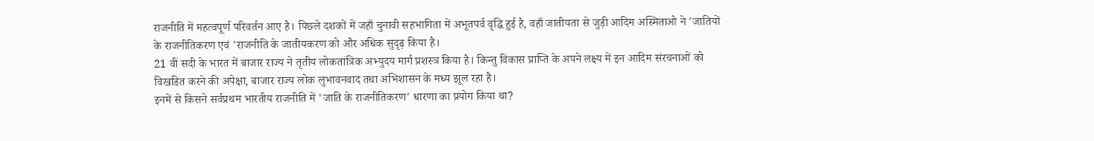राजनीति में महत्वपूर्ण परिवर्तन आए है। पिछले दशकों में जहाँ चुनावी सहभागिता में अभूतपर्व वृद्धि हुई है, वहाँ जातीयता से जुड़ी आदिम अस्मिताओ ने 'जातियों के राजनीतिकरण एवं 'राजनीति के जातीयकरण को और अधिक सुदृढ़ किया है।
21 वीं सदी के भारत में बाजार राज्य ने तृतीय लोकतांत्रिक अभ्युदय मार्ग प्रशस्त्र किया है। किन्तु विकास प्राप्ति के अपने लक्ष्य में इन आदिम संरचनाओं को विखडित करने की अपेक्षा, बाजार राज्य लोक लुभावनवाद तथा अभिशासन के मध्य झूल रहा है।
इनमें से किसने सर्वप्रथम भारतीय राजनीति में 'जाति के राजनीतिकरण' धारणा का प्रयोग किया था?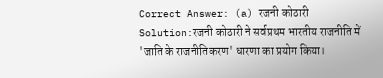Correct Answer: (a) रजनी कोठारी
Solution:रजनी कोठारी ने सर्वप्रथम भारतीय राजनीति में 'जाति के राजनीतिकरण' धारणा का प्रयोग किया।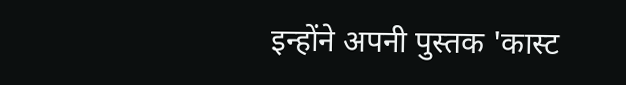इन्होंने अपनी पुस्तक 'कास्ट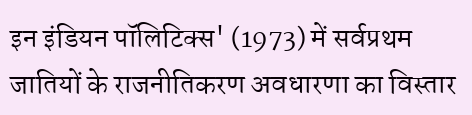इन इंडियन पॉलिटिक्स' (1973) में सर्वप्रथम जातियों के राजनीतिकरण अवधारणा का विस्तार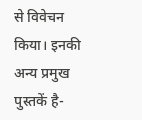से विवेचन किया। इनकी अन्य प्रमुख पुस्तकें है-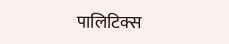पालिटिक्स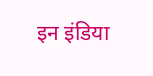इन इंडिया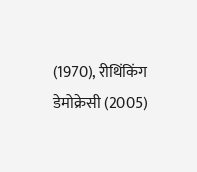(1970), रीथिंकिंग डेमोक्रेसी (2005)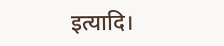इत्यादि।